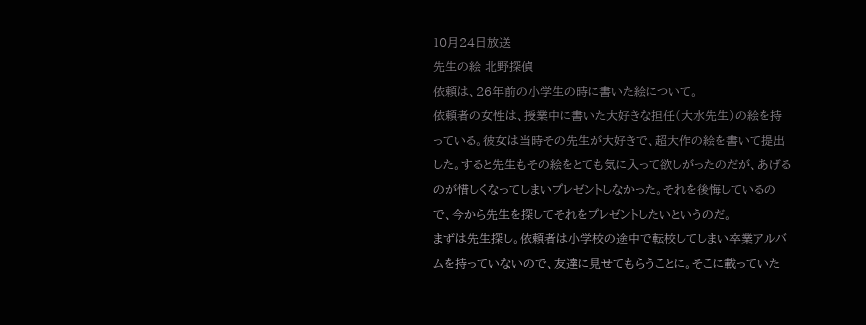10月24日放送
先生の絵 北野探偵
依頼は、26年前の小学生の時に書いた絵について。
依頼者の女性は、授業中に書いた大好きな担任(大水先生)の絵を持っている。彼女は当時その先生が大好きで、超大作の絵を書いて提出した。すると先生もその絵をとても気に入って欲しがったのだが、あげるのが惜しくなってしまいプレゼントしなかった。それを後悔しているので、今から先生を探してそれをプレゼントしたいというのだ。
まずは先生探し。依頼者は小学校の途中で転校してしまい卒業アルバムを持っていないので、友達に見せてもらうことに。そこに載っていた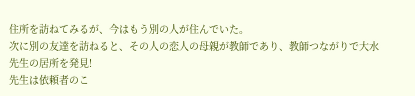住所を訪ねてみるが、今はもう別の人が住んでいた。
次に別の友達を訪ねると、その人の恋人の母親が教師であり、教師つながりで大水先生の居所を発見!
先生は依頼者のこ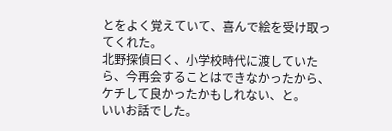とをよく覚えていて、喜んで絵を受け取ってくれた。
北野探偵曰く、小学校時代に渡していたら、今再会することはできなかったから、ケチして良かったかもしれない、と。
いいお話でした。